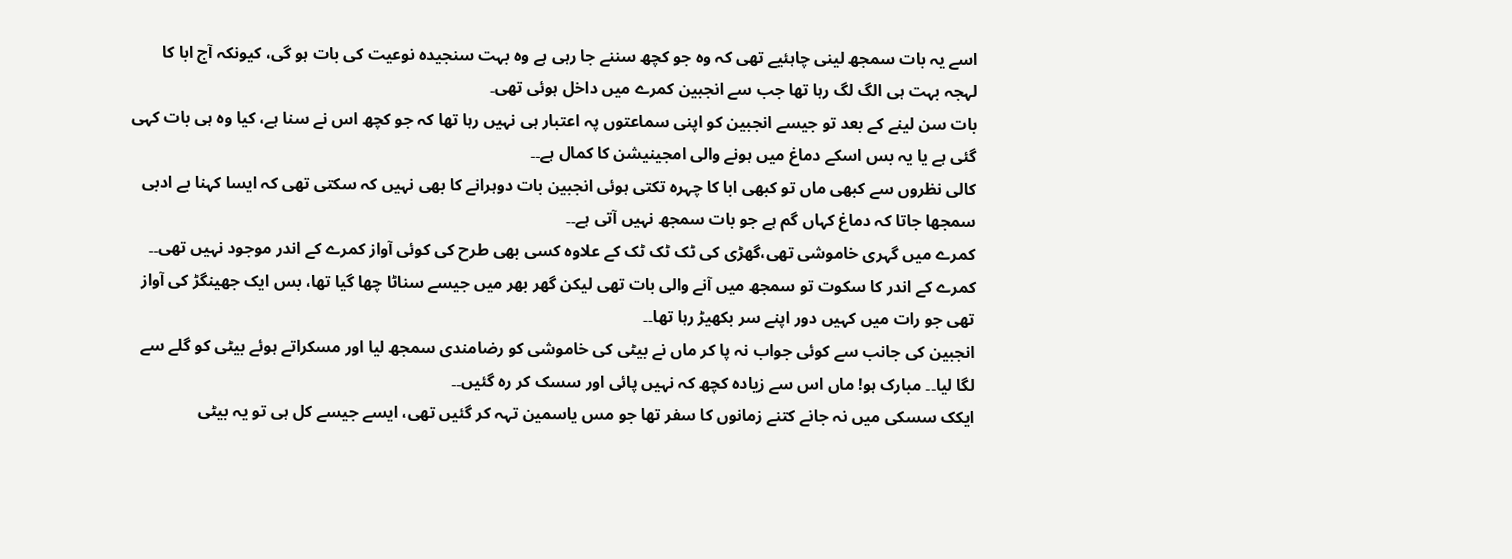اسے یہ بات سمجھ لینی چاہئیے تھی کہ وہ جو کچھ سننے جا رہی ہے وہ بہت سنجیدہ نوعیت کی بات ہو گی، کیونکہ آج ابا کا لہجہ بہت ہی الگ لگ رہا تھا جب سے انجبین کمرے میں داخل ہوئی تھی۔
بات سن لینے کے بعد تو جیسے انجبین کو اپنی سماعتوں پہ اعتبار ہی نہیں رہا تھا کہ جو کچھ اس نے سنا ہے، کیا وہ ہی بات کہی گئی ہے یا یہ بس اسکے دماغ میں ہونے والی امجینیشن کا کمال ہے۔۔
کالی نظروں سے کبھی ماں تو کبھی ابا کا چہرہ تکتی ہوئی انجبین بات دوہرانے کا بھی نہیں کہ سکتی تھی کہ ایسا کہنا بے ادبی سمجھا جاتا کہ دماغ کہاں گم ہے جو بات سمجھ نہیں آتی ہے۔۔
کمرے میں گہری خاموشی تھی،گھڑی کی ٹک ٹک ٹک کے علاوہ کسی بھی طرح کی کوئی آواز کمرے کے اندر موجود نہیں تھی۔۔
کمرے کے اندر کا سکوت تو سمجھ میں آنے والی بات تھی لیکن گھر بھر میں جیسے سناٹا چھا گیا تھا، بس ایک جھینگڑ کی آواز تھی جو رات میں کہیں دور اپنے سر بکھیڑ رہا تھا۔۔
انجبین کی جانب سے کوئی جواب نہ پا کر ماں نے بیٹی کی خاموشی کو رضامندی سمجھ لیا اور مسکراتے ہوئے بیٹی کو گلے سے لگا لیا۔۔ مبارک ہو! ماں اس سے زیادہ کچھ کہ نہیں پائی اور سسک کر رہ گئیں۔۔
ایکک سسکی میں نہ جانے کتنے زمانوں کا سفر تھا جو مس یاسمین تہہ کر گئیں تھی، ایسے جیسے کل ہی تو یہ بیٹی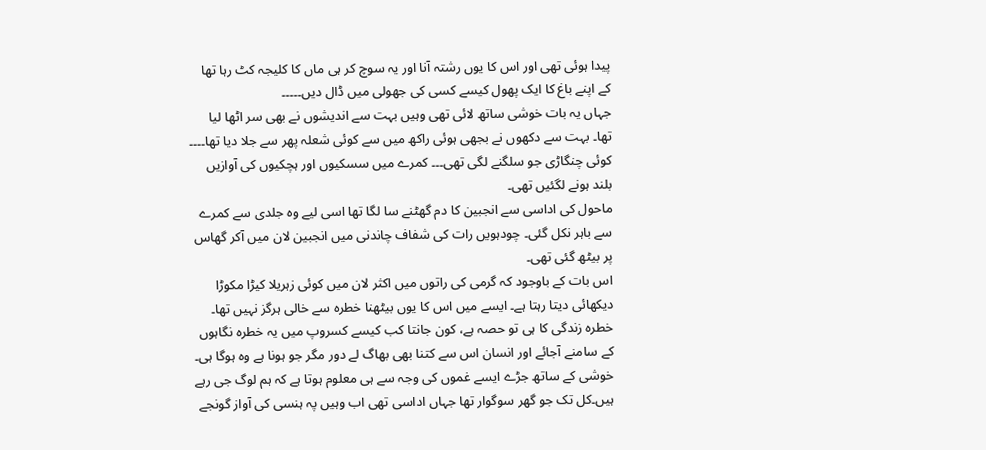پیدا ہوئی تھی اور اس کا یوں رشتہ آنا اور یہ سوچ کر ہی ماں کا کلیجہ کٹ رہا تھا کے اپنے باغ کا ایک پھول کیسے کسی کی جھولی میں ڈال دیں۔۔۔۔۔
جہاں یہ بات خوشی ساتھ لائی تھی وہیں بہت سے اندیشوں نے بھی سر اٹھا لیا تھا۔ بہت سے دکھوں نے بجھی ہوئی راکھ میں سے کوئی شعلہ پھر سے جلا دیا تھا۔۔۔۔
کوئی چنگاڑی جو سلگنے لگی تھی۔۔۔ کمرے میں سسکیوں اور ہچکیوں کی آوازیں بلند ہونے لگئیں تھی۔
ماحول کی اداسی سے انجبین کا دم گھٹنے سا لگا تھا اسی لیے وہ جلدی سے کمرے سے باہر نکل گئی۔ چودہویں رات کی شفاف چاندنی میں انجبین لان میں آکر گھاس پر بیٹھ گئی تھی۔
اس بات کے باوجود کہ گرمی کی راتوں میں اکثر لان میں کوئی زہریلا کیڑا مکوڑا دیکھائی دیتا رہتا ہے۔ ایسے میں اس کا یوں بیٹھنا خطرہ سے خالی ہرگز نہیں تھا۔
خطرہ زندگی کا ہی تو حصہ ہے، کون جانتا کب کیسے کسروپ میں یہ خطرہ نگاہوں کے سامنے آجائے اور انسان اس سے کتنا بھی بھاگ لے دور مگر جو ہونا ہے وہ ہوگا ہی۔
خوشی کے ساتھ جڑے ایسے غموں کی وجہ سے ہی معلوم ہوتا ہے کہ ہم لوگ جی رہے ہیں۔کل تک جو گھر سوگوار تھا جہاں اداسی تھی اب وہیں پہ ہنسی کی آواز گونجے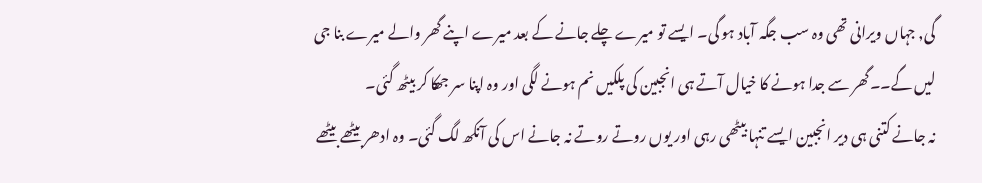گی, جہاں ویرانی تھی وہ سب جگہ آباد ہو گی۔ ایسے تو میرے چلے جانے کے بعد میرے اپنے گھر والے میرے بنا جی لیں گے۔۔گھر سے جدا ہونے کا خیال آتے ہی انجبین کی پلکیں نم ہونے لگی اور وہ اپنا سر جھکا کر بیٹھ گئی۔
نہ جانے کتنی ہی دیر انجبین ایسے تنہا بیٹھی رہی اور یوں روتے روتے نہ جانے اس کی آنکھ لگ گئی۔ وہ ادھر بیٹھے بیٹھے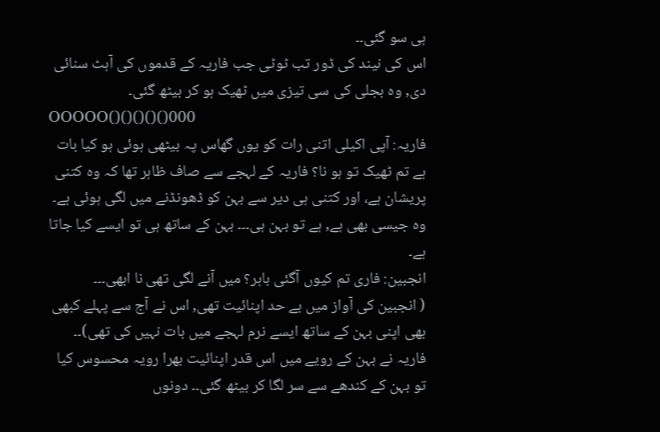ہی سو گئی۔۔
اس کی نیند کی ڈور تب ٹوٹی جب فاریہ کے قدموں کی آہٹ سنائی دی, وہ بجلی کی سی تیزی میں ٹھیک ہو کر بیٹھ گئی۔
OOOOO()()()()()000
فاریہ: آپی اکیلی اتنی رات کو یوں گھاس پہ بیٹھی ہوئی ہو کیا بات ہے تم ٹھیک تو ہو نا؟ فاریہ کے لہجے سے صاف ظاہر تھا کہ وہ کتنی پریشان ہے، اور کتنی ہی دیر سے بہن کو ڈھونڈنے میں لگی ہوئی ہے۔ وہ جیسی بھی ہے, ہے تو بہن ہی۔۔۔ بہن کے ساتھ ہی تو ایسے کیا جاتا ہے۔
انجبین: فاری تم کیوں آگئی باہر؟ میں آنے لگی تھی نا ابھی۔۔۔
( انجبین کی آواز میں بے حد اپنائیت تھی, اس نے آج سے پہلے کبھی بھی اپنی بہن کے ساتھ ایسے نرم لہجے میں بات نہیں کی تھی)۔۔
فاریہ نے بہن کے رویے میں اس قدر اپنائیت بھرا رویہ محسوس کیا تو بہن کے کندھے سے سر لگا کر بیٹھ گئی۔۔ دونوں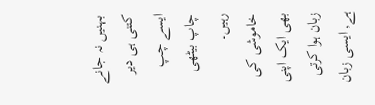بہنیں نہ جانے کتنی ہی دیر ایسے چپ چاپ بیٹھی رہیں۔
خاموشی کی بھی ایک اپنی زبان ہوا کرتی ہے, ایسی زبان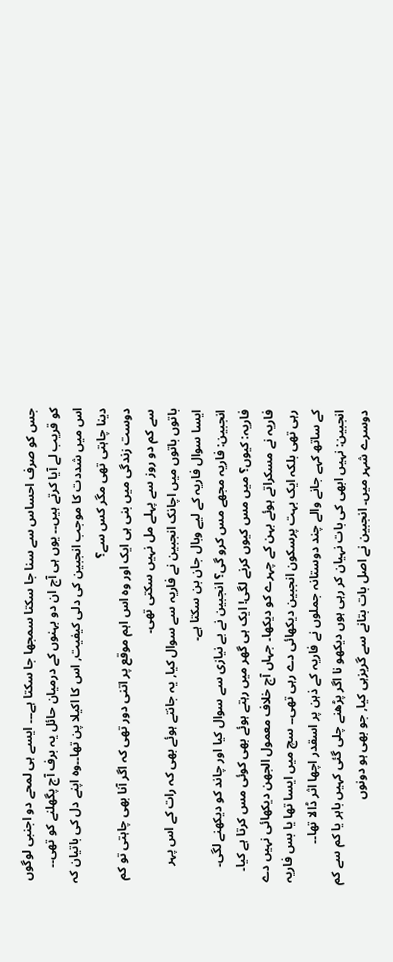جس کو صرف احساس سے سنا جا سکتا سمجھا جا سکتا ہے۔۔۔ ایسے ہی لمحے دو اجنبی لوگوں کو قریب لے آیا کرتے ہیں۔۔ یوں ہی آج ان دو بہنوں کے درمیان حائل یہ برف آج پگھلنے کو تھی۔۔ اس میں شددت کا موجب انجبین کی دلی کیفیت, اس کا اکیلا پن تھا۔۔وہ اپنے دل کی باتیان کہ دینا چاہتی تھی مگر کس سے؟
دوست زندگی میں بنی ہی ایک اور وہ اس اہم موقع پر اتنی دور تھی کہ اگر آنا بھی چاہتی تو کم سے کم دو روز سے پہلے مل نہیں سکتی تھی۔
باتوں باتوں میں اچانک انجبین نے فاریہ سے سوال کیا, یہ جانتے ہوئے بھی کہ رات کے اس پہر ایسا سوال فاریہ کے لیے وبال جان بن سکتا ہے۔
انجبین: فاریہ مجھے مس کرو گی؟ انجبین نے بے نیازی سے سوال کیا اور چاند کو دیکھنے لگی۔
فاریہ: کیوں؟ میں مس کیوں کرنے لگی! ایک ہی گھر میں رہتے ہوئے بھی کوئی مس کرتا ہے کیا۔ فاریہ نے مسکراتے ہوئے بہن کے چہرے کو دیکھا۔ جہاں آج خلاف معمول الجھن دیکھائی نہیں دے رہی تھی بلکہ ایک بہت پرسکون انجبین دیکھائی دے رہی تھی۔۔ سچ میں ایسا تھا یا بس فاریہ کے ساتھ کہے جانے والے چند دوستانہ جملوں نے فاریہ کے ذہن پر اسقدر اچھا اثر ڈالا تھا۔۔
انجبین: نہیں ابھی کی بات نہیان کر رہی ہوں دیکھو نا اگر پڑھنے چلی گئی کہیں باہر یا کم سے کم دوسرے شہر میں۔ انجبین نے اصل بات بتانے سے گریزہی کیا, جو بھی ہو دونوں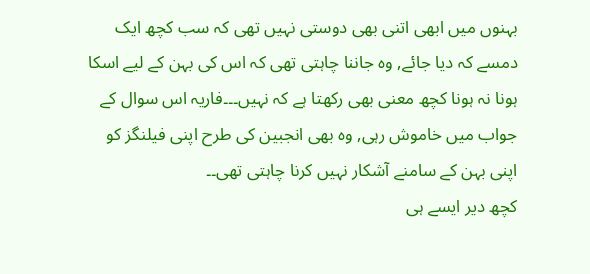بہنوں میں ابھی اتنی بھی دوستی نہیں تھی کہ سب کچھ ایک دمسے کہ دیا جائے, وہ جاننا چاہتی تھی کہ اس کی بہن کے لیے اسکا ہونا نہ ہونا کچھ معنی بھی رکھتا ہے کہ نہیں۔۔۔فاریہ اس سوال کے جواب میں خاموش رہی, وہ بھی انجبین کی طرح اپنی فیلنگز کو اپنی بہن کے سامنے آشکار نہیں کرنا چاہتی تھی۔۔
کچھ دیر ایسے ہی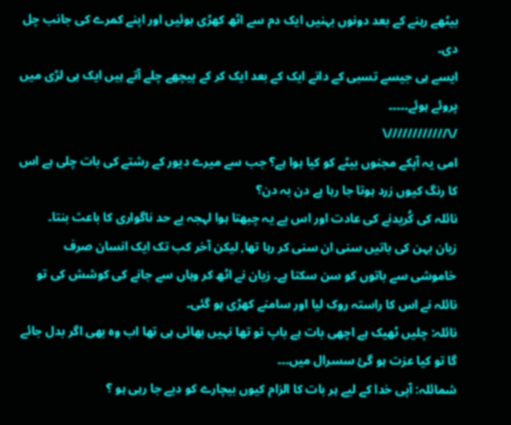بیٹھے رہنے کے بعد دونوں بہنیں ایک دم سے اٹھ کھڑی ہوئیں اور اپنے کمرے کی جانب چل دی۔
ایسے ہی جیسے تسبی کے دانے ایک کے بعد ایک کر کے پیچھے چلے آتے ہیں ایک ہی لڑی میں پروئے ہوئے۔۔۔۔۔
/\////////////\
امی یہ آپکے مجنوں بیٹے کو کیا ہوا ہے؟ جب سے میرے دیور کے رشتے کی بات چلی ہے اس کا رنگ کیوں زرد ہوتا جا رہا ہے دن بہ دن؟
نائلہ کی کُریدنے کی عادت اور اس پے یہ چبھتا ہوا لہجہ بے حد ناگواری کا باعث بنتا۔
زیان بہن کی باتیں سنی ان سنی کر رہا تھا, لیکن آخر کب تک ایک انسان صرف خاموشی سے باتوں کو سن سکتا ہے۔ زیان نے اٹھ کر وہاں سے جانے کی کوشش کی تو نائلہ نے اس کا راستہ روک لیا اور سامنے کھڑی ہو گئی۔
نائلہ: چلیں ٹھیک ہے اچھی بات ہے باپ تو تھا نہیں بھائی ہی تھا اب وہ بھی اگر بدل جائے گا تو کیا عزت ہو گئ سسرال میں۔۔۔
شمائلہ: آپی خدا کے لیے ہر بات کا الزام کیوں بیچارے کو دیے جا رہی ہو ؟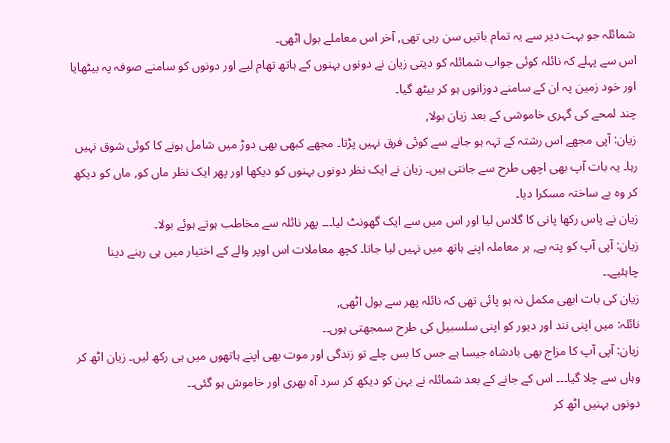شمائلہ جو بہت دیر سے یہ تمام باتیں سن رہی تھی, آخر اس معاملے بول اٹھی۔
اس سے پہلے کہ نائلہ کوئی جواب شمائلہ کو دیتی زیان نے دونوں بہنوں کے ہاتھ تھام لیے اور دونوں کو سامنے صوفہ پہ بیٹھایا اور خود زمین پہ ان کے سامنے دوزانوں ہو کر بیٹھ گیا۔
چند لمحے کی گہری خاموشی کے بعد زیان بولا,
زیان: آپی مجھے اس رشتہ کے تہہ ہو جانے سے کوئی فرق نہیں پڑتا۔ مجھے کبھی بھی دوڑ میں شامل ہونے کا کوئی شوق نہیں رہا۔ یہ بات آپ بھی اچھی طرح سے جانتی ہیں۔ زیان نے ایک نظر دونوں بہنوں کو دیکھا اور پھر ایک نظر ماں کو, ماں کو دیکھ کر وہ بے ساختہ مسکرا دیا۔
زیان نے پاس رکھا پانی کا گلاس لیا اور اس میں سے ایک گھونٹ لیا۔۔۔ پھر نائلہ سے مخاطب ہوتے ہوئے بولا۔
زیان: آپی آپ کو پتہ ہے, ہر معاملہ اپنے ہاتھ میں نہیں لیا جاتا۔ کچھ معاملات اس اوپر والے کے اختیار میں ہی رہنے دینا چاہئیے۔۔
زیان کی بات ابھی مکمل نہ ہو پائی تھی کہ نائلہ پھر سے بول اٹھی,
نائلہ: میں اپنی نند اور دیور کو اپنی سلسبیل کی طرح سمجھتی ہوں۔۔
زیان: آپی آپ کا مزاج بھی بادشاہ جیسا ہے جس کا بس چلے تو زندگی اور موت بھی اپنے ہاتھوں میں ہی رکھ لیں۔ زیان اٹھ کر وہاں سے چلا گیا۔۔۔ اس کے جانے کے بعد شمائلہ نے بہن کو دیکھ کر سرد آہ بھری اور خاموش ہو گئی۔۔
دونوں بہنیں اٹھ کر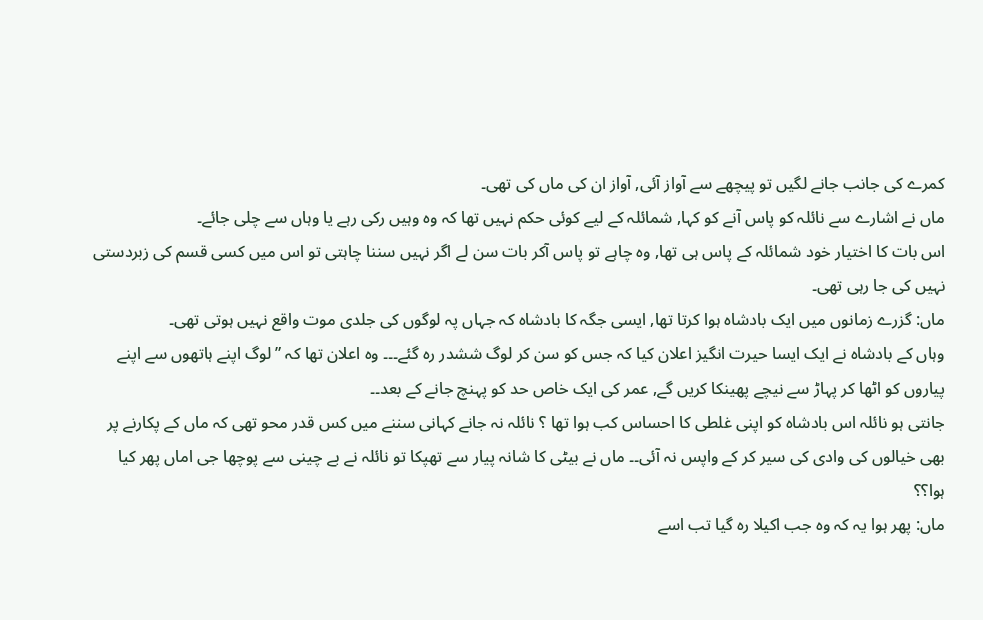کمرے کی جانب جانے لگیں تو پیچھے سے آواز آئی, آواز ان کی ماں کی تھی۔
ماں نے اشارے سے نائلہ کو پاس آنے کو کہا, شمائلہ کے لیے کوئی حکم نہیں تھا کہ وہ وہیں رکی رہے یا وہاں سے چلی جائے۔
اس بات کا اختیار خود شمائلہ کے پاس ہی تھا, وہ چاہے تو پاس آکر بات سن لے اگر نہیں سننا چاہتی تو اس میں کسی قسم کی زبردستی نہیں کی جا رہی تھی۔
ماں: گزرے زمانوں میں ایک بادشاہ ہوا کرتا تھا, ایسی جگہ کا بادشاہ کہ جہاں پہ لوگوں کی جلدی موت واقع نہیں ہوتی تھی۔
وہاں کے بادشاہ نے ایک ایسا حیرت انگیز اعلان کیا کہ جس کو سن کر لوگ ششدر رہ گئے۔۔۔ وہ اعلان تھا کہ ” لوگ اپنے ہاتھوں سے اپنے پیاروں کو اٹھا کر پہاڑ سے نیچے پھینکا کریں گے, عمر کی ایک خاص حد کو پہنچ جانے کے بعد۔۔
جانتی ہو نائلہ اس بادشاہ کو اپنی غلطی کا احساس کب ہوا تھا ؟ نائلہ نہ جانے کہانی سننے میں کس قدر محو تھی کہ ماں کے پکارنے پر بھی خیالوں کی وادی کی سیر کر کے واپس نہ آئی۔۔ ماں نے بیٹی کا شانہ پیار سے تھپکا تو نائلہ نے بے چینی سے پوچھا جی اماں پھر کیا ہوا؟؟
ماں: پھر ہوا یہ کہ وہ جب اکیلا رہ گیا تب اسے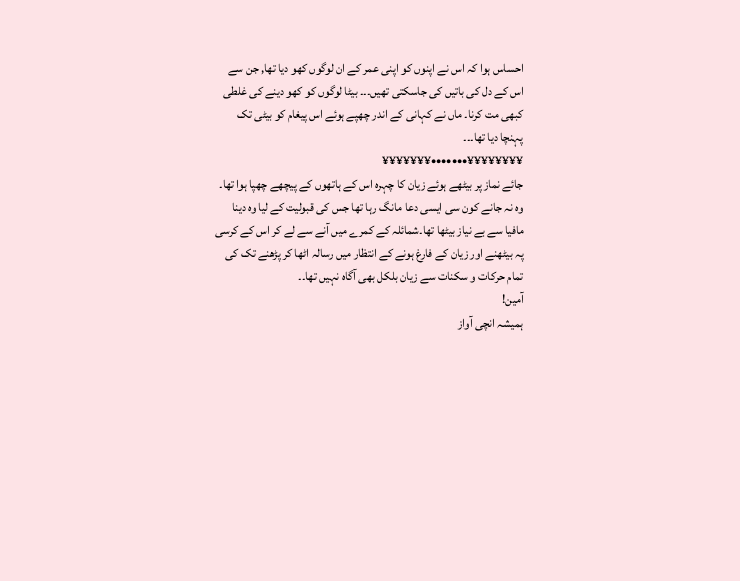احساس ہوا کہ اس نے اپنوں کو اپنی عمر کے ان لوگوں کھو دیا تھا, جن سے اس کے دل کی باتیں کی جاسکتی تھیں۔۔۔ بیٹا لوگوں کو کھو دینے کی غلطی کبھی مت کرنا۔ ماں نے کہانی کے اندر چھپے ہوئے اس پیغام کو بیٹی تک پہنچا دیا تھا۔۔۔
¥¥¥¥¥¥¥¥•••••••¥¥¥¥¥¥¥
جائے نماز پر بیٹھے ہوئے زیان کا چہرہ اس کے ہاتھوں کے پیچھے چھپا ہوا تھا۔ وہ نہ جانے کون سی ایسی دعا مانگ رہا تھا جس کی قبولیت کے لیا وہ دینا مافیا سے بے نیاز بیٹھا تھا۔شمائلہ کے کمرے میں آنے سے لے کر اس کے کرسی پہ بیٹھنے اور زیان کے فارغ ہونے کے انتظار میں رسالہ اٹھا کر پڑھنے تک کی تمام حرکات و سکنات سے زیان بلکل بھی آگاہ نہیں تھا۔۔
آمین!
ہمیشہ انچی آواز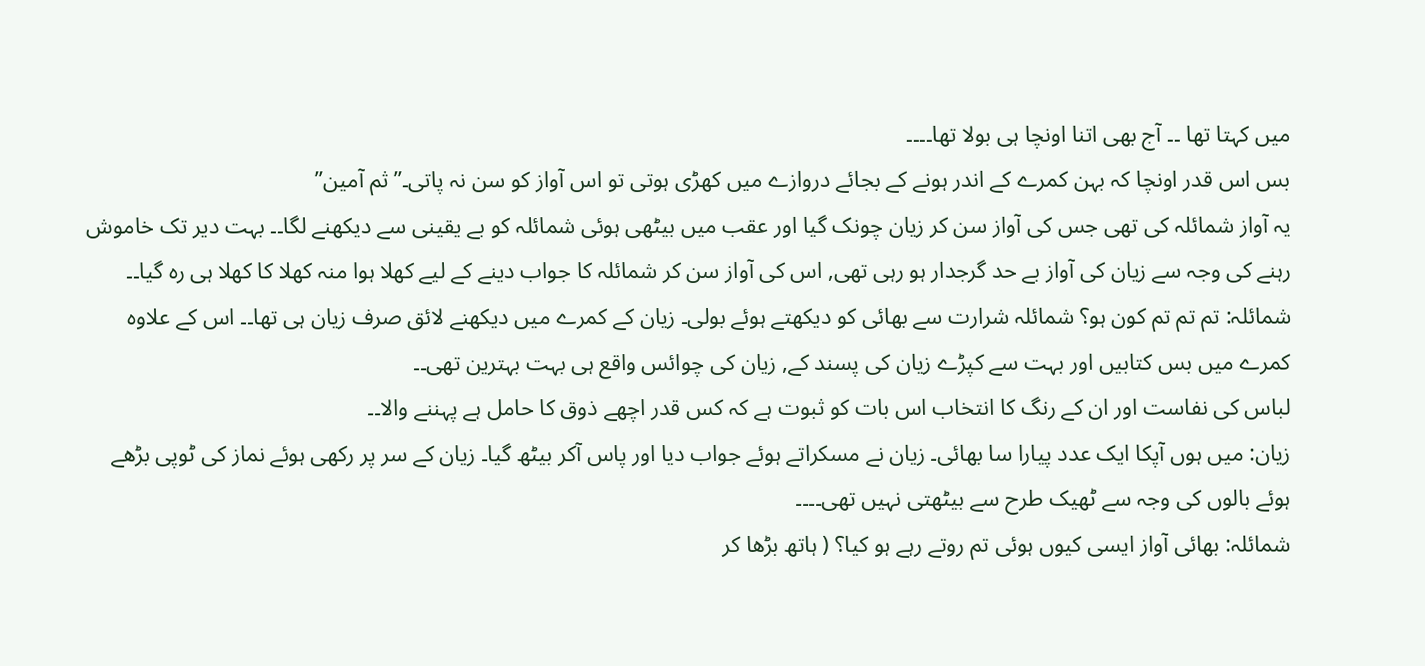میں کہتا تھا ۔۔ آج بھی اتنا اونچا ہی بولا تھا۔۔۔۔
بس اس قدر اونچا کہ بہن کمرے کے اندر ہونے کے بجائے دروازے میں کھڑی ہوتی تو اس آواز کو سن نہ پاتی۔”ثم آمین”
یہ آواز شمائلہ کی تھی جس کی آواز سن کر زیان چونک گیا اور عقب میں بیٹھی ہوئی شمائلہ کو بے یقینی سے دیکھنے لگا۔۔ بہت دیر تک خاموش رہنے کی وجہ سے زیان کی آواز بے حد گرجدار ہو رہی تھی, اس کی آواز سن کر شمائلہ کا جواب دینے کے لیے کھلا ہوا منہ کھلا کا کھلا ہی رہ گیا۔۔
شمائلہ: تم تم تم کون ہو؟ شمائلہ شرارت سے بھائی کو دیکھتے ہوئے بولی۔ زیان کے کمرے میں دیکھنے لائق صرف زیان ہی تھا۔۔ اس کے علاوہ کمرے میں بس کتابیں اور بہت سے کپڑے زیان کی پسند کے, زیان کی چوائس واقع ہی بہت بہترین تھی۔۔
لباس کی نفاست اور ان کے رنگ کا انتخاب اس بات کو ثبوت ہے کہ کس قدر اچھے ذوق کا حامل ہے پہننے والا۔۔
زیان: میں ہوں آپکا ایک عدد پیارا سا بھائی۔ زیان نے مسکراتے ہوئے جواب دیا اور پاس آکر بیٹھ گیا۔ زیان کے سر پر رکھی ہوئے نماز کی ٹوپی بڑھے ہوئے بالوں کی وجہ سے ٹھیک طرح سے بیٹھتی نہیں تھی۔۔۔۔
شمائلہ: بھائی آواز ایسی کیوں ہوئی تم روتے رہے ہو کیا؟ ( ہاتھ بڑھا کر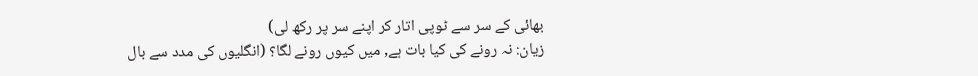بھائی کے سر سے ٹوپی اتار کر اپنے سر پر رکھ لی)
زیان: نہ رونے کی کیا بات ہے, میں کیوں رونے لگا؟ (انگلیوں کی مدد سے بال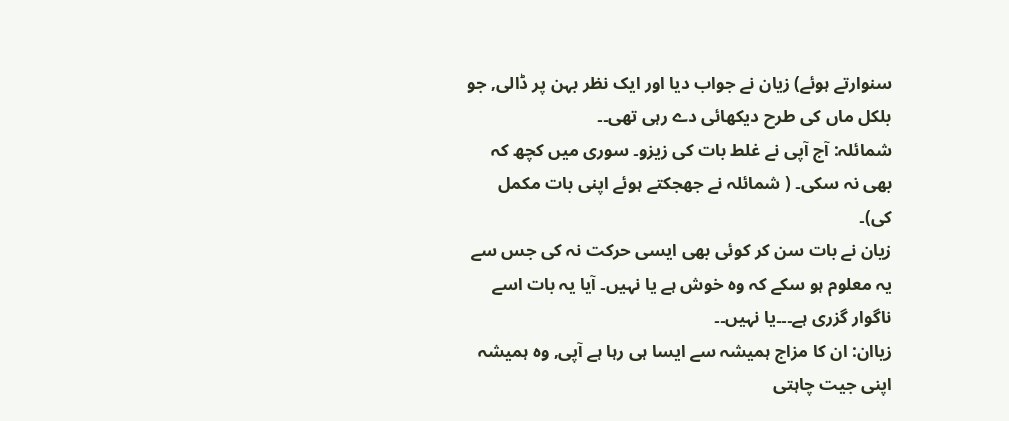سنوارتے ہوئے) زیان نے جواب دیا اور ایک نظر بہن پر ڈالی, جو بلکل ماں کی طرح دیکھائی دے رہی تھی۔۔
شمائلہ: آج آپی نے غلط بات کی زیزو۔ سوری میں کچھ کہ بھی نہ سکی۔ ( شمائلہ نے جھجکتے ہوئے اپنی بات مکمل کی)۔
زیان نے بات سن کر کوئی بھی ایسی حرکت نہ کی جس سے یہ معلوم ہو سکے کہ وہ خوش ہے یا نہیں۔ آیا یہ بات اسے ناگوار گزری ہے۔۔۔یا نہیں۔۔
زیاان: ان کا مزاج ہمیشہ سے ایسا ہی رہا ہے آپی, وہ ہمیشہ اپنی جیت چاہتی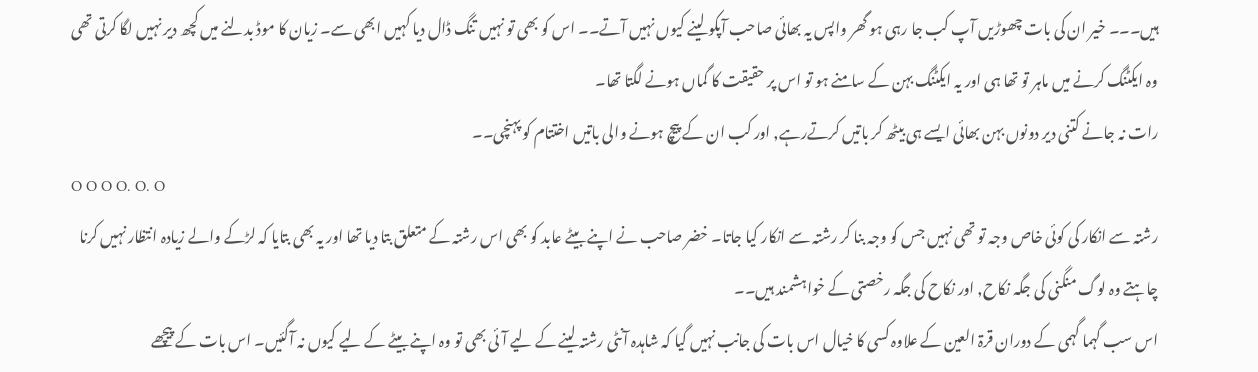ہیں۔۔۔ خیر ان کی بات چھوڑیں آپ کب جا رہی ہو گھر واپس یہ بھائی صاحب آپکو لینے کیوں نہیں آتے۔۔ اس کو بھی تو نہیں تنگ ڈال دیا کہیں ابھی سے۔ زیان کا موڈ بدلنے میں کچھ دیر نہیں لگا کرتی تھی وہ ایکٹنگ کرنے میں ماہر تو تھا ہی اور یہ ایکٹنگ بہن کے سامنے ہو تو اس پر حقیقت کا گماں ہونے لگتا تھا۔
رات نہ جانے کتنی دیر دونوں بہن بھائی ایسے ہی بیٹھ کر باتیں کرتےرہے, اور کب ان کے پیچ ہونے والی باتیں اختتام کو پہنچی۔۔
O O O O. O. O
رشتہ سے انکار کی کوئی خاص وجہ تو تھی نہیں جس کو وجہ بنا کر رشتہ سے انکار کیا جاتا۔ خضر صاحب نے اپنے بیٹے عابد کو بھی اس رشتہ کے متعلق بتا دیا تھا اور یہ بھی بتایا کہ لڑکے والے زیادہ انتظار نہیں کرنا چاہتے وہ لوگ منگنی کی جگہ نکاح, اور نکاح کی جگہ رخصتی کے خواہشمند ہیں۔۔
اس سب گہما گہمی کے دوران قرۃ العین کے علاوہ کسی کا خیال اس بات کی جانب نہیں گیا کہ شاہدہ آنٹی رشتہ لینے کے لیے آئی بھی تو وہ اپنے بیٹے کے لیے کیوں نہ آگئیں۔ اس بات کے پیچھے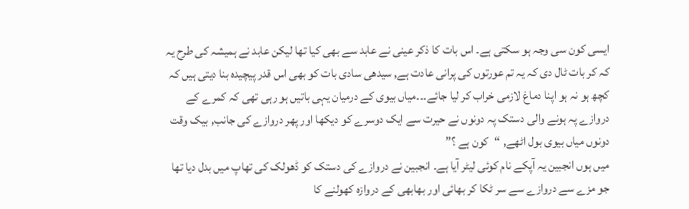ایسی کون سی وجہ ہو سکتی ہے۔ اس بات کا ذکر عینی نے عابد سے بھی کیا تھا لیکن عابد نے ہمیشہ کی طرح یہ کہ کر بات ٹال دی کہ یہ تم عورتوں کی پرانی عادت ہے, سیدھی سادی بات کو بھی اس قدر پیچیدہ بنا دیتی ہیں کہ کچھ ہو نہ ہو اپنا دماغ لازمی خراب کر لیا جائے۔۔۔میاں بیوی کے درمیان یہی باتیں ہو رہی تھی کہ کمرے کے دروازے پہ ہونے والی دستک پہ دونوں نے حیرت سے ایک دوسرے کو دیکھا اور پھر دروازے کی جانب, بیک وقت دونوں میاں بیوی بول اٹھے, “کون ہے ؟”
میں ہوں انجبین یہ آپکے نام کوئی لیٹر آیا ہے۔ انجبین نے دروازے کی دستک کو ڈھولک کی تھاپ میں بدل دیا تھا جو مزے سے دروازے سے سر ٹکا کر بھائی اور بھابھی کے دروازہ کھولنے کا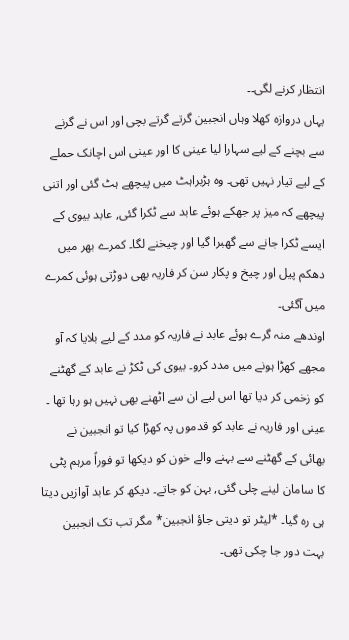انتظار کرنے لگی۔۔
یہاں دروازہ کھلا وہاں انجبین گرتے گرتے بچی اور اس نے گرنے سے بچنے کے لیے سہارا لیا عینی کا اور عینی اس اچانک حملے کے لیے تیار نہیں تھی۔ وہ ہڑبراہٹ میں پیچھے ہٹ گئی اور اتنی پیچھے کہ میز پر جھکے ہوئے عابد سے ٹکرا گئی, عابد بیوی کے ایسے ٹکرا جانے سے گھبرا گیا اور چیخنے لگا۔ کمرے بھر میں دھکم پیل اور چیخ و پکار سن کر فاریہ بھی دوڑتی ہوئی کمرے میں آگئی۔
اوندھے منہ گرے ہوئے عابد نے فاریہ کو مدد کے لیے بلایا کہ آو مجھے کھڑا ہونے میں مدد کرو۔ بیوی کی ٹکڑ نے عابد کے گھٹنے کو زخمی کر دیا تھا اس لیے ان سے اٹھنے بھی نہیں ہو رہا تھا ۔ عینی اور فاریہ نے عابد کو قدموں پہ کھڑا کیا تو انجبین نے بھائی کے گھٹنے سے بہنے والے خون کو دیکھا تو فوراً مرہم پٹی کا سامان لینے چلی گئی, بہن کو جاتے۔ دیکھ کر عابد آوازیں دیتا ہی رہ گیا۔ *لیٹر تو دیتی جاؤ انجبین* مگر تب تک انجبین بہت دور جا چکی تھی۔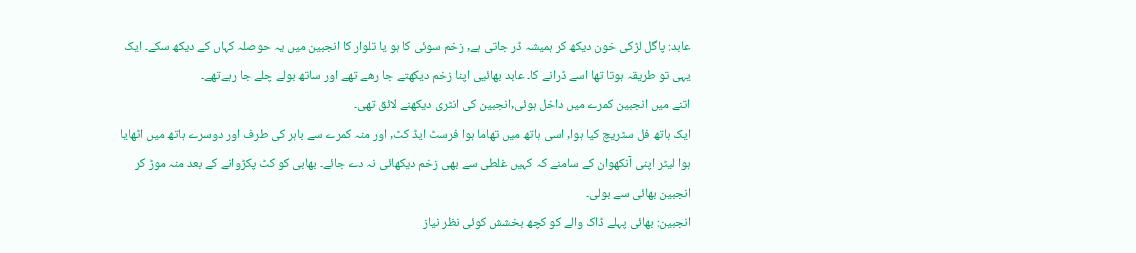عابد: پاگل لڑکی خون دیکھ کر ہمیشہ ڈر جاتی ہے, زخم سوئی کا ہو یا تلوار کا انجبین میں یہ حوصلہ کہاں کے دیکھ سکے۔ ایک یہی تو طریقہ ہوتا تھا اسے ڈرانے کا۔ عابد بھائیی اپنا زخم دیکھتے جا رھے تھے اور ساتھ بولے چلے جا رہےتھے۔
اتنے میں انجبین کمرے میں داخل ہوئی,انجبین کی انٹری دیکھنے لائق تھی۔
ایک ہاتھ فل سٹریچ کیا ہوا, اسی ہاتھ میں تھاما ہوا فرسٹ ایڈ کٹ, اور منہ کمرے سے باہر کی طرف اور دوسرے ہاتھ میں اٹھایا ہوا لیٹر اپنی آنکھوان کے سامنے کہ کہیں غلطی سے بھی زخم دیکھائی نہ دے جائے۔ بھابی کو کٹ پکڑوانے کے بعد منہ موڑ کر انجبین بھائی سے بولی۔
انجبین: بھائی پہلے ڈاک والے کو کچھ بخشش کوئی نظر نیاز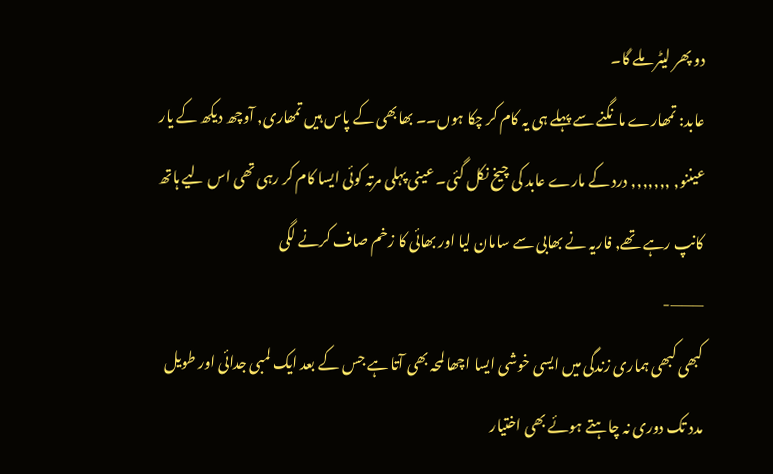دو پھر لیٹر ملے گا۔
عابد: تمھارے مانگنے سے پہلے ہی یہ کام کر چکا ہوں۔۔ بھابھی کے پاس ہیں تمھاری, آوچھ دیکھ کے یار عیننو, ,,,,,,, درد کے مارے عابد کی چیخ نکل گئی۔ عینی پہلی مرتہ کوئی ایسا کام کر رہی تھی اس لیے ہاتھ کانپ رہے تھے, فاریہ نے بھابی سے سامان لیا اور بھائی کا زخم صاف کرنے لگی
———-
کبھی کبھی ہماری زندگی میں ایسی خوشی ایسا اچھا لمحہ بھی آتا ہے جس کے بعد ایک لمبی جدائی اور طویل مدد تک دوری نہ چاہتے ہوئے بھی اختیار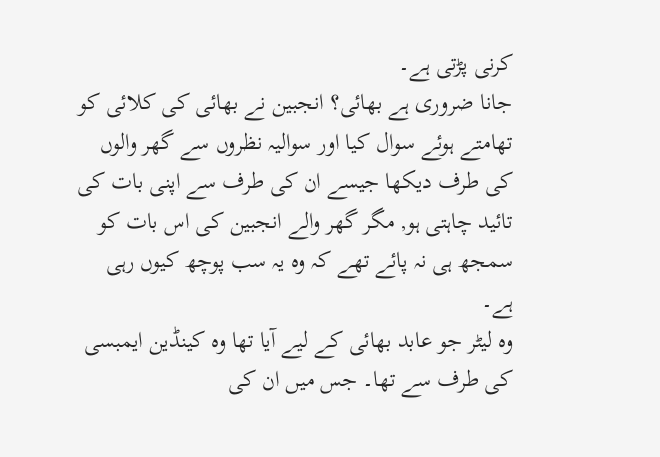کرنی پڑتی ہے۔
جانا ضروری ہے بھائی؟ انجبین نے بھائی کی کلائی کو تھامتے ہوئے سوال کیا اور سوالیہ نظروں سے گھر والوں کی طرف دیکھا جیسے ان کی طرف سے اپنی بات کی تائید چاہتی ہو, مگر گھر والے انجبین کی اس بات کو سمجھ ہی نہ پائے تھے کہ وہ یہ سب پوچھ کیوں رہی ہے۔
وہ لیٹر جو عابد بھائی کے لیے آیا تھا وہ کینڈین ایمبسی کی طرف سے تھا۔ جس میں ان کی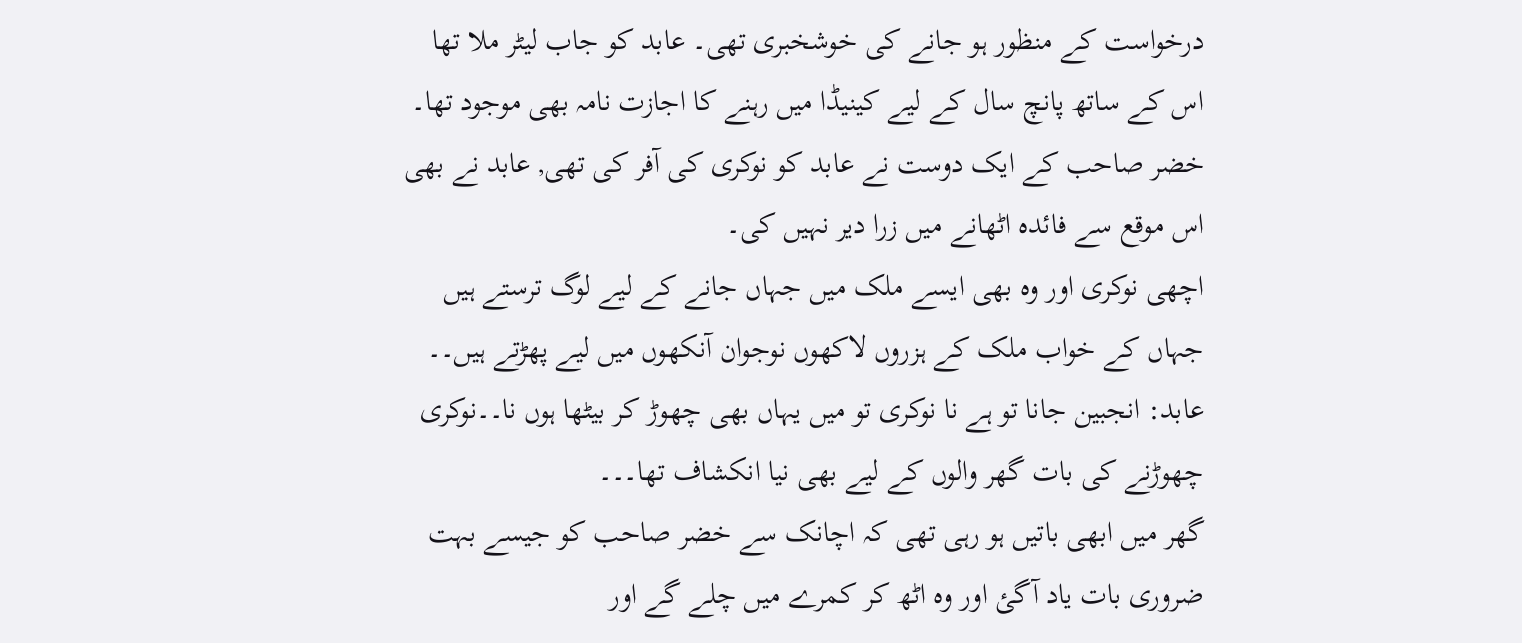درخواست کے منظور ہو جانے کی خوشخبری تھی۔ عابد کو جاب لیٹر ملا تھا اس کے ساتھ پانچ سال کے لیے کینیڈا میں رہنے کا اجازت نامہ بھی موجود تھا۔ خضر صاحب کے ایک دوست نے عابد کو نوکری کی آفر کی تھی, عابد نے بھی اس موقع سے فائدہ اٹھانے میں زرا دیر نہیں کی۔
اچھی نوکری اور وہ بھی ایسے ملک میں جہاں جانے کے لیے لوگ ترستے ہیں جہاں کے خواب ملک کے ہزروں لاکھوں نوجوان آنکھوں میں لیے پھڑتے ہیں۔۔
عابد: انجبین جانا تو ہے نا نوکری تو میں یہاں بھی چھوڑ کر بیٹھا ہوں نا۔۔نوکری چھوڑنے کی بات گھر والوں کے لیے بھی نیا انکشاف تھا۔۔۔
گھر میں ابھی باتیں ہو رہی تھی کہ اچانک سے خضر صاحب کو جیسے بہت ضروری بات یاد آگئ اور وہ اٹھ کر کمرے میں چلے گے اور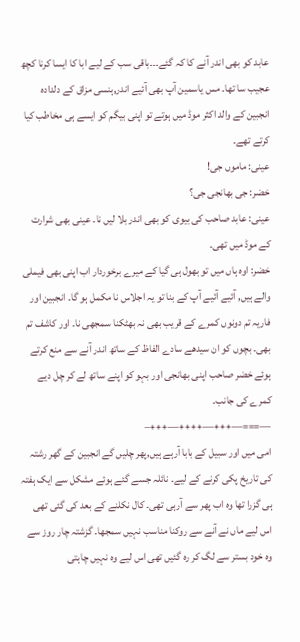عابد کو بھی اندر آنے کا کہ گئے۔۔۔باقی سب کے لیے ابا کا ایسا کرنا کچھ عجیب سا تھا۔ مس یاسمین آپ بھی آئیے اندر,ہنسی مزاق کے دلدادہ انجبین کے والد اکثر موڈ میں ہوتے تو اپنی بیگم کو ایسے ہی مخاطب کیا کرتے تھے۔
عینی: ماموں جی!
خضر: جی بھانجی جی؟
عینی: عابد صاحب کی بیوی کو بھی اندر بلا لیں نا۔ عینی بھی شرارت کے موڈ میں تھی۔
خضر: اوہ ہاں میں تو بھول ہی گیا کے میرے برخوردار اب اپنی بھی فیملی والے ہیں, آئیے آئیے آپ کے بنا تو یہ اجلاس نا مکمل ہو گا۔ انجبین اور فاریہ تم دونوں کمرے کے قریب بھی نہ بھٹکنا سمجھی نا۔ اور کاشف تم بھی۔ بچوں کو ان سیدھے سادے الفاظ کے ساتھ اندر آنے سے منع کرتے ہوئے خضر صاحب اپنی بھانجی اور بہو کو اپنے ساتھ لے کر چل دیے کمرے کی جانب۔
—===—+++—++++—+++–
امی میں اور سبیل کے بابا آرہے ہیں,پھر چلیں گے انجبین کے گھر رشتہ کی تاریخ پکی کرنے کے لیے۔ نائلہ جسے گئے ہوئے مشکل سے ایک ہفتہ ہی گزرا تھا وہ اب پھر سے آرہی تھی۔ کال نکلنے کے بعد کی گئی تھی اس لیے ماں نے آنے سے روکنا مناسب نہیں سمجھا۔ گزشتہ چار روز سے وہ خود بستر سے لگ کر رہ گئیں تھی اس لیے وہ نہیں چاہتی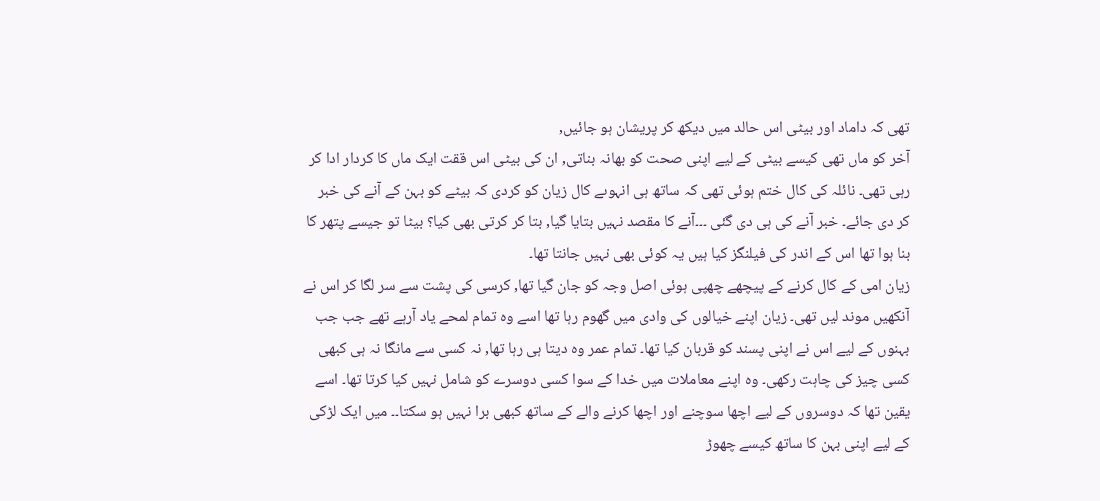تھی کہ داماد اور بیٹی اس حالد میں دیکھ کر پریشان ہو جائیں,
آخر کو ماں تھی کیسے بیٹی کے لیے اپنی صحت کو بھانہ بناتی, ان کی بیٹی اس ققت ایک ماں کا کردار ادا کر رہی تھی۔ نائلہ کی کال ختم ہوئی تھی کہ ساتھ ہی انہوںے کال زیان کو کردی کہ بیٹے کو بہن کے آنے کی خبر کر دی جائے۔ خبر آنے کی ہی دی گئی ۔۔۔آنے کا مقصد نہیں بتایا گیا, بتا کر کرتی بھی کیا؟ بیٹا تو جیسے پتھر کا بنا ہوا تھا اس کے اندر کی فیلنگز کیا ہیں یہ کوئی بھی نہیں جانتا تھا۔
زیان امی کے کال کرنے کے پیچھے چھپی ہوئی اصل وجہ کو جان گیا تھا, کرسی کی پشت سے سر لگا کر اس نے آنکھیں موند لیں تھی۔ زیان اپنے خیالوں کی وادی میں گھوم رہا تھا اسے وہ تمام لمحے یاد آرہے تھے جب جب بہنوں کے لیے اس نے اپنی پسند کو قربان کیا تھا۔ تمام عمر وہ دیتا ہی رہا تھا, نہ کسی سے مانگا نہ ہی کبھی کسی چیز کی چاہت رکھی۔ وہ اپنے معاملات میں خدا کے سوا کسی دوسرے کو شامل نہیں کیا کرتا تھا۔ اسے یقین تھا کہ دوسروں کے لیے اچھا سوچنے اور اچھا کرنے والے کے ساتھ کبھی برا نہیں ہو سکتا۔۔ میں ایک لڑکی کے لیے اپنی بہن کا ساتھ کیسے چھوڑ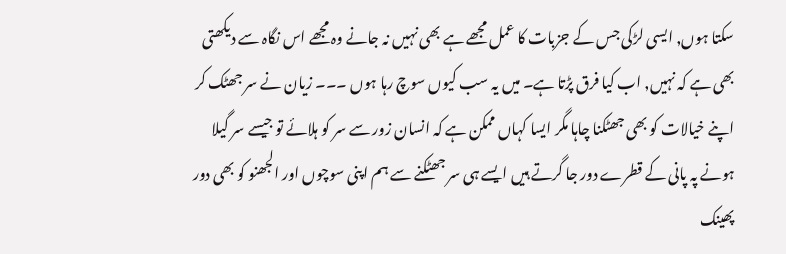سکتا ہوں, ایسی لڑکی جس کے جزبات کا عمل مجھے ہے بھی نہیں نہ جانے وہ مجھے اس نگاہ سے دیکھتی بھی ہے کہ نہیں, اب کیا فرق پڑتا ہے۔ میں یہ سب کیوں سوچ رہا ہوں ۔۔۔ زیان نے سر جھٹک کر اپنے خیالات کو بھی جھٹکنا چاہا مگر ایسا کہاں ممکن ہے کہ انسان زور سے سر کو ہلائے تو جیسے سر گیلا ہونے پہ پانی کے قطرے دور جا گرتے ہیں ایسے ہی سر جھٹکنے سے ہم اپنی سوچوں اور الجھنو کو بھی دور پھینک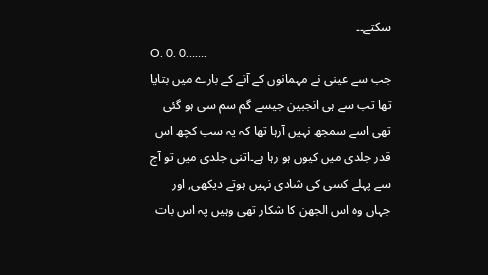سکتے۔۔
O. 0. 0…….
جب سے عینی نے مہمانوں کے آنے کے بارے میں بتایا تھا تب سے ہی انجبین جیسے گم سم سی ہو گئی تھی اسے سمجھ نہیں آرہا تھا کہ یہ سب کچھ اس قدر جلدی میں کیوں ہو رہا ہے۔اتنی جلدی میں تو آج سے پہلے کسی کی شادی نہیں ہوتے دیکھی, اور جہاں وہ اس الجھن کا شکار تھی وہیں پہ اس بات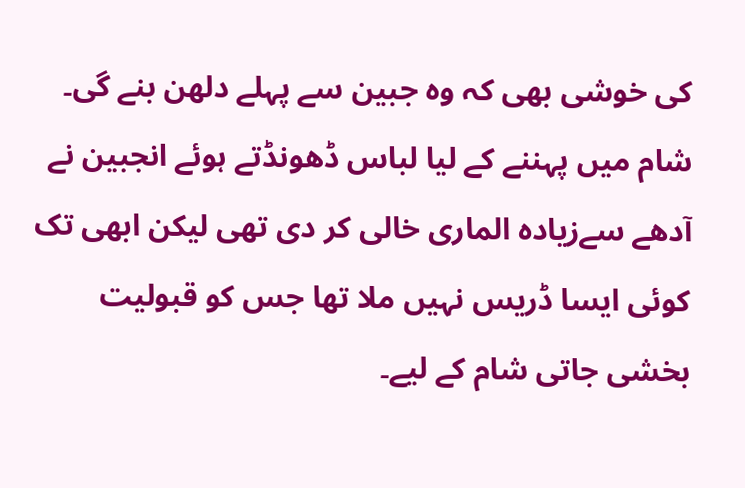کی خوشی بھی کہ وہ جبین سے پہلے دلھن بنے گی۔ شام میں پہننے کے لیا لباس ڈھونڈتے ہوئے انجبین نے آدھے سےزیادہ الماری خالی کر دی تھی لیکن ابھی تک کوئی ایسا ڈریس نہیں ملا تھا جس کو قبولیت بخشی جاتی شام کے لیے۔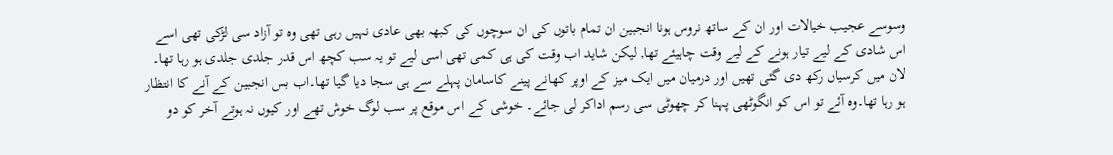وسوسے عجیب خیالات اور ان کے ساتھ نروس ہونا انجبین ان تمام باتوں کی ان سوچوں کی کبھہ بھی عادی نہیں رہی تھی وہ تو آزاد سی لڑکی تھی اسے اس شادی کے لیے تیار ہونے کے لیے وقت چاہیئے تھا, لیکن شاید اب وقت کی ہی کمی تھی اسی لیے تو یہ سب کچھ اس قدر جلدی جلدی ہو رہا تھا۔
لان میں کرسیاں رکھ دی گئی تھیں اور درمیان میں ایک میز کے اوپر کھانے پینے کاسامان پہلے سے ہی سجا دیا گیا تھا۔اب بس انجبین کے آنے کا انتظار ہو رہا تھا۔وہ آئے تو اس کو انگوٹھی پہنا کر چھوٹی سی رسم اداکر لی جائے۔ خوشی کے اس موقع پر سب لوگ خوش تھے اور کیوں نہ ہوتے آخر کو دو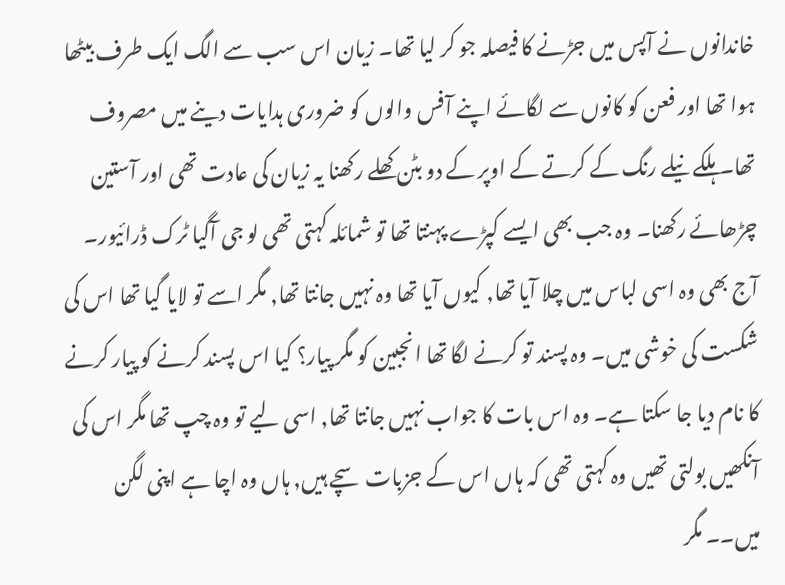خاندانوں نے آپس میں جڑنے کا فیصلہ جو کر لیا تھا۔ زیان اس سب سے الگ ایک طرف بیٹھا ہوا تھا اور فعن کو کانوں سے لگائے اپنے آفس والوں کو ضروری ہدایات دینے میں مصروف تھا۔ہلکے نیلے رنگ کے کرتے کے اوپر کے دو بٹن کھلے رکھنا یہ زیان کی عادت تھی اور آستین چڑھائے رکھنا۔ وہ جب بھی ایسے کپڑے پہنتا تھا تو شمائلہ کہتی تھی لو جی آگیا ٹرک ڈرائیور۔
آج بھی وہ اسی لباس میں چلا آیا تھا, کیوں آیا تھا وہ نہیں جانتا تھا, مگر اسے تو لایا گیا تھا اس کی شکست کی خوشی میں۔ وہ پسند تو کرنے لگا تھا انجبین کو مگر پیار؟ کیا اس پسند کرنے کو پیار کرنے کا نام دیا جا سکتا ہے۔ وہ اس بات کا جواب نہیں جانتا تھا, اسی لیے تو وہ چپ تھا مگر اس کی آنکھیں بولتی تھیں وہ کہتی تھی کہ ہاں اس کے جزبات سچے ہیں, ہاں وہ اچا ہے اپنی لگن میں۔۔ مگر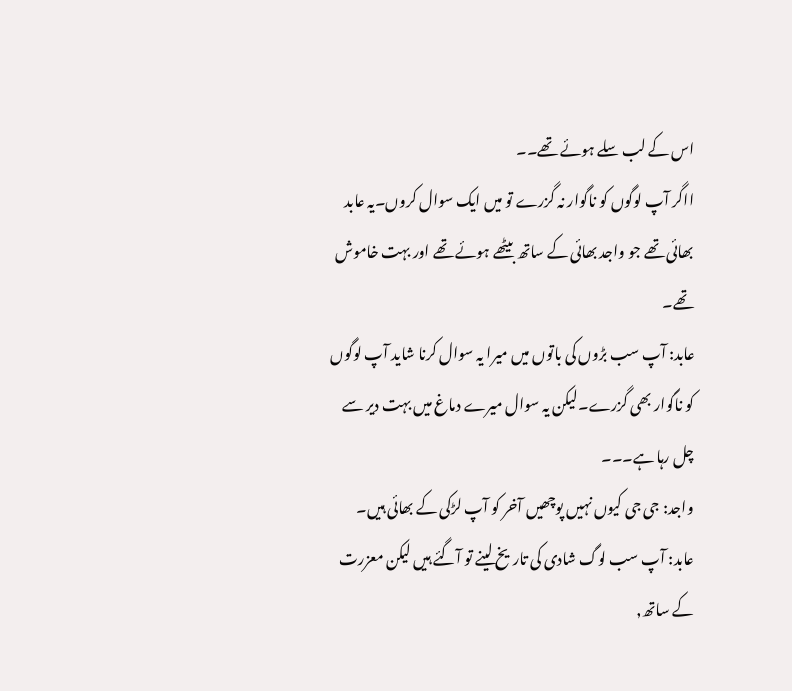اس کے لب سلے ہوئے تھے۔۔
ااگر آپ لوگوں کو ناگوار نہ گزرے تو میں ایک سوال کروں۔یہ عابد بھائی تھے جو واجد بھائی کے ساتھ بیٹھے ہوئے تھے اور بہت خاموش تھے۔
عابد: آپ سب بڑوں کی باتوں میں میرا یہ سوال کرنا شاید آپ لوگوں کو ناگوار بھی گزرے۔لیکن یہ سوال میرے دماغ میں بہت دیر سے چل رہا ہے۔۔۔
واجد: جی جی کیوں نہیں پوچھیں آخر کو آپ لڑکی کے بھائی ہیں۔
عابد: آپ سب لوگ شادی کی تاریخ لینے تو آگئے ہیں لیکن معزرت کے ساتھ,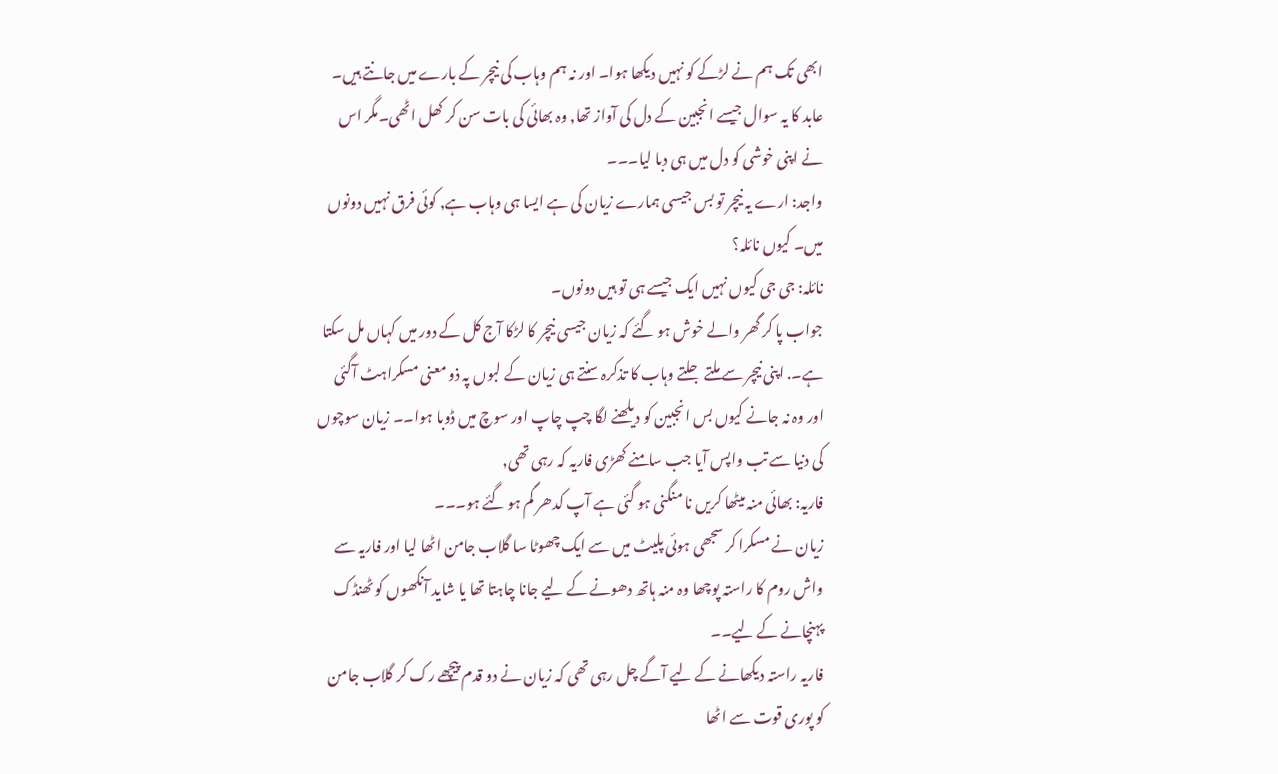ابھی تک ہم نے لڑکے کو نہیں دیکھا ہوا۔ اور نہ ہم وہاب کی نیچر کے بارے میں جانتے ہیں۔ عابد کا یہ سوال جیسے انجبین کے دل کی آواز تھا, وہ بھائی کی بات سن کر کھل اٹھی۔مگر اس نے اپنی خوشی کو دل میں ہی دبا لیا۔۔۔
واجد: ارے یہ نیچر تو بس جیسی ہمارے زیان کی ہے ایسا ہی وہاب ہے, کوئی فرق نہیں دونوں میں۔ کیوں نائلہ؟
نائلہ: جی جی کیوں نہیں ایک جیسے ہی تو ہیں دونوں۔
جواب پا کر گھر والے خوش ہو گئے کہ زیان جیسی نیچر کا لڑکا آج کل کے دور میں کہاں مل سکتا ہے۔. اپنی نیچر سے ملتے جلتے وہاب کا تذکرہ سنتے ہی زیان کے لبوں پہ ذو معنی مسکراہٹ آگئی اور وہ نہ جانے کیوں بس انجبین کو دیلھنے لگا چپ چاپ اور سوچ میں ڈوبا ہوا۔۔ زیان سوچوں کی دنیا سے تب واپس آیا جب سامنے کھڑی فاریہ کہ رہی تھی,
فاریہ: بھائی منہ میٹھا کریں نا منگنی ہو گئی ہے آپ کدھر گم ہو گئے ہو۔۔۔
زیان نے مسکرا کر سجھی ہوئی پلیٹ میں سے ایک چھوٹا سا گلاب جامن اٹھا لیا اور فاریہ سے واش روم کا راستہ پوچھا وہ منہ ہاتھ دھونے کے لیے جانا چاہتا تھا یا شاید آنکھوں کو ٹھنڈک پہنچانے کے لیے۔۔
فاریہ راستہ دیکھانے کے لیے آگے چل رہی تھی کہ زیان نے دو قدم پیچھے رک کر گلاب جامن کو پوری قوت سے اٹھا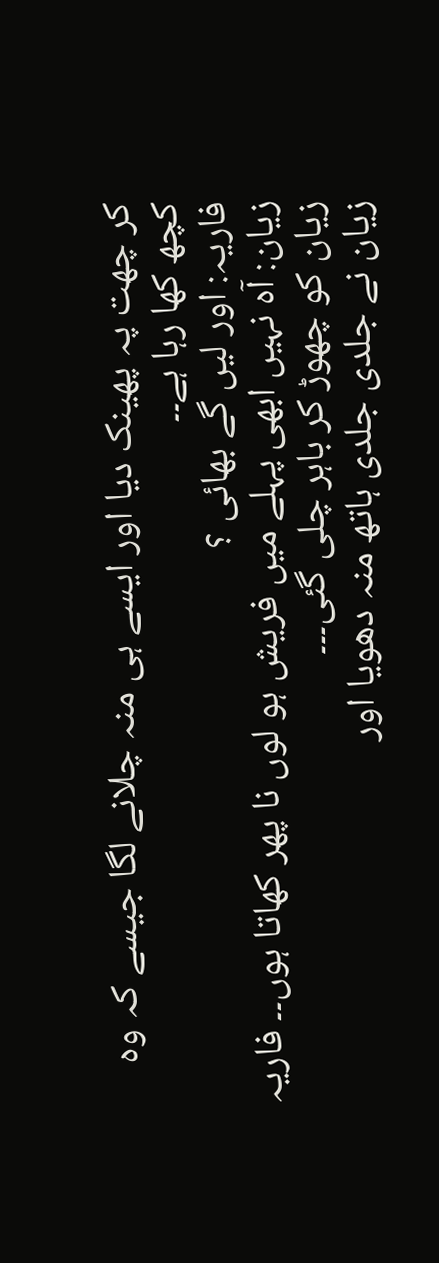کر چھت پہ پھینک دیا اور ایسے ہی منہ چلانے لگا جیسے کہ وہ کچھ کھا رہا ہے۔۔
فاریہ: اور لیں گے بھائی ؟
زیان: آہ نہیں ابھی پہلے میں فریش ہو لوں نا پھر کھاتا ہوں۔۔ فاریہ زیان کو چھوڑ کر باہر چلی گئی۔۔۔
زیان نے جلدی جلدی ہاتھ منہ دھویا اور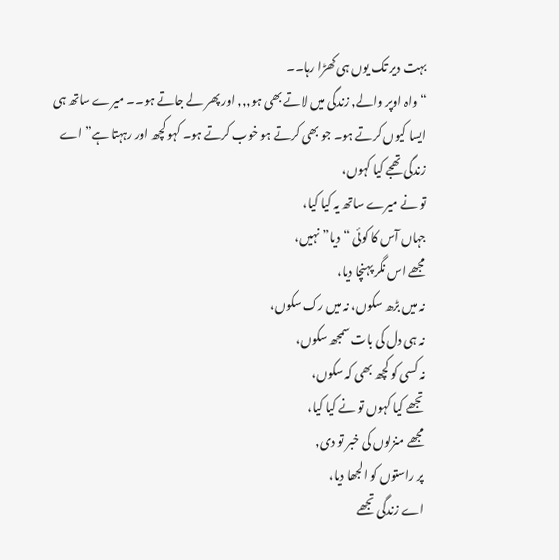بہت دیر تک یوں ہی کھڑا رہا۔۔
“واہ اوپر والے, زندگی میں لاتے بھی ہو,,, اور پھر لے جاتے ہو۔۔ میرے ساتھ ہی ایسا کیوں کرتے ہو۔ جو بھی کرتے ہو خوب کرتے ہو۔ کہو کچھ اور رہہتا ہے” اے زندگی تھجے کیا کہوں،
تو نے میرے ساتھ یہ کیا کیا،
جہاں آس کا کوئی “دیا” نہیں،
مجھے اس نگر پہنچا دیا،
نہ میں بڑھ سکوں، نہ میں رک سکوں،
نہ ہی دل کی بات سمجھ سکوں،
نہ کسی کو کچھ بھی کہ سکوں،
تجھے کیا کہوں تو نے کیا کیا،
مجھے منزلوں کی خبر تو دی,
پر راستوں کو الجھا دیا،
اے زندگی تجھے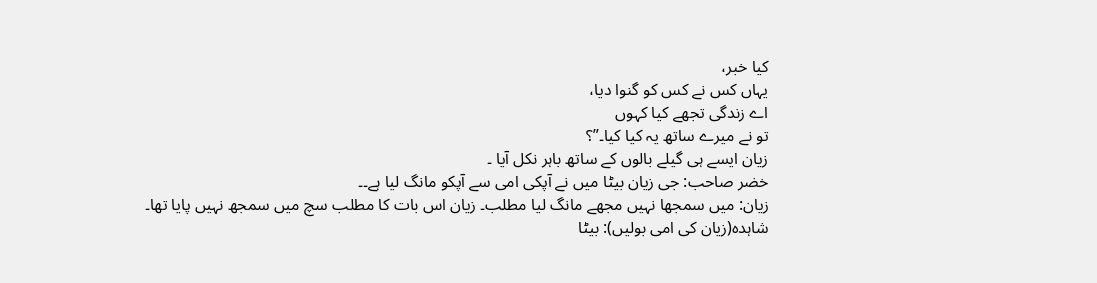کیا خبر،
یہاں کس نے کس کو گنوا دیا،
اے زندگی تجھے کیا کہوں
تو نے میرے ساتھ یہ کیا کیا۔”؟
زیان ایسے ہی گیلے بالوں کے ساتھ باہر نکل آیا ۔
خضر صاحب: جی زیان بیٹا میں نے آپکی امی سے آپکو مانگ لیا ہے۔۔
زیان: میں سمجھا نہیں مجھے مانگ لیا مطلب۔ زیان اس بات کا مطلب سچ میں سمجھ نہیں پایا تھا۔
شاہدہ(زیان کی امی بولیں): بیٹا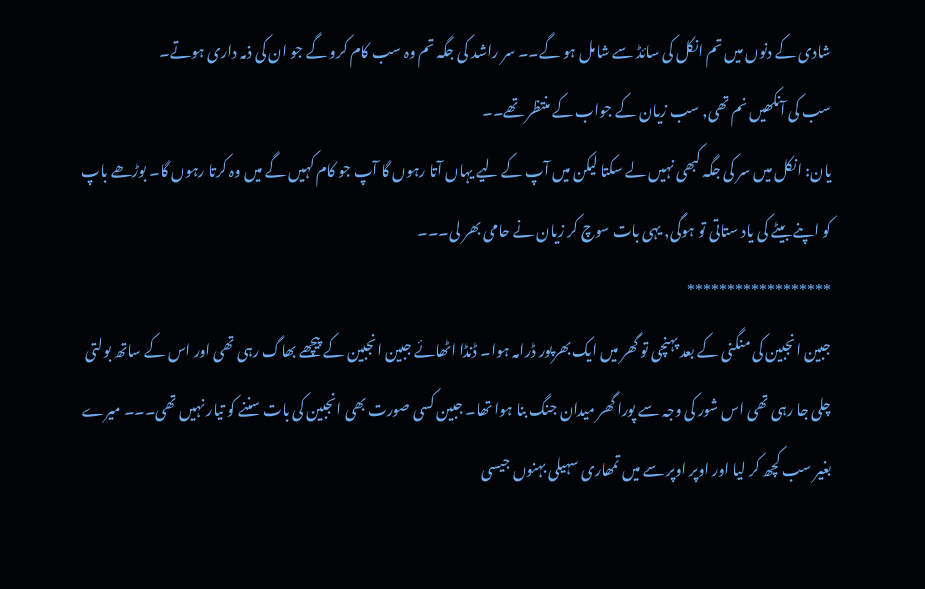شادی کے دنوں میں تم انکل کی سائڈ سے شامل ہو گے۔۔ سر راشد کی جگہ تم وہ سب کام کرو گے جو ان کی ذمہ داری ہوتے۔
سب کی آنکھیں نم تھی, سب زیان کے جواب کے منتظر تھے۔۔
یان: انکل میں سر کی جگہ کبھی نہیں لے سکتا لیکن میں آپ کے لیے یہاں آتا رہوں گا آپ جو کام کہیں گے میں وہ کرتا رہوں گا۔ بوڑھے باپ کو اپنے بیٹے کی یاد ستاتی تو ہوگی, یہی بات سوچ کر زیان نے حامی بھر لی۔۔۔
******************
جبین انجبین کی منگنی کے بعد پہنچی تو گھر میں ایک بھرپور ڈرامہ ہوا۔ ڈنڈا اٹھائے جبین انجبین کے پیچھے بھاگ رہی تھی اور اس کے ساتھ بولتی چلی جا رہی تھی اس شور کی وجہ سے پورا گھر میدان جنگ بنا ہوا تھا۔ جبین کسی صورت بھی انجبین کی بات سننے کو تیار نہیں تھی۔۔۔ میرے بغیر سب کچھ کر لیا اور اوپر اوپر سے میں تمھاری سہیلی بہنوں جیسی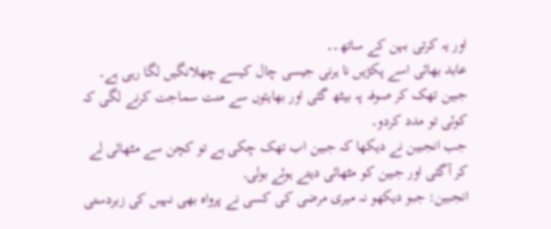اور یہ کرتی بہن کے ساتھ۔۔
عابد بھائی اسے پکڑیں نا ہرنی جیسی چال کیسے چھلانگیں لگا رہی ہے۔ جبین تھک کر صوفہ پہ بیٹھ گئی اور بھایئوں سے منت سماجت کرنے لگی کہ کوئی تو مدد کردو۔
جب انجبین نے دیکھا کہ جبین اب تھک چکی ہے تو کچن سے مٹھائی لے کر آگئی اور جبین کو مٹھائی دیتے ہوئے بولی,
انجبین: جبو دیکھو نہ میری مرضی کی کسی نے پرواہ بھی نہیں کی زبردستی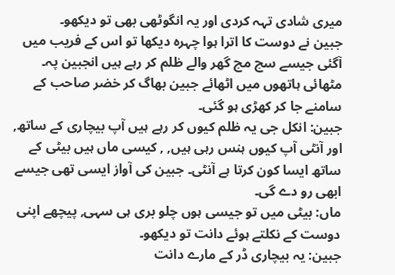میری شادی تہہ کردی اور یہ انگوٹھی بھی تو دیکھو۔
جبین نے دوست کا اترا ہوا چہرہ دیکھا تو اس کے فریب میں آگئی جیسے سچ مچ گھر والے ظلم کر رہے ہیں انجبین پہ۔
مٹھائی ہاتھوں میں اٹھائے جبین بھاگ کر خضر صاحب کے سامنے جا کر کھڑی ہو گئی۔
جبین: انکل جی یہ ظلم کیوں کر رہے ہیں آپ بیچاری کے ساتھ, اور آنٹی آپ کیوں ہنس رہی ہیں, , کیسی ماں ہیں بیٹی کے ساتھ ایسا کون کرتا ہے آنٹی۔ جبین کی آواز ایسی تھی جیسے ابھی رو دے گی۔
ماں: بیٹی میں تو جیسی ہوں چلو بری ہی سہی, پیچھے اپنی دوست کے نکلتے ہوئے دانت تو دیکھو۔
جبین: یہ بیچاری ڈر کے مارے دانت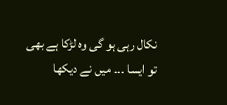نکال رہی ہو گی وہ لڑکا ہے بھی تو ایسا ۔۔۔ میں نے دیکھا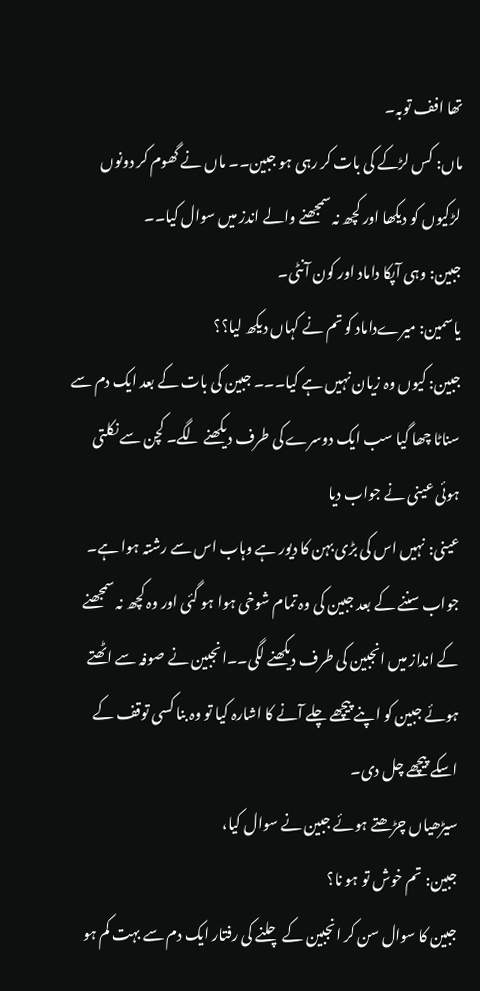تھا افف توبہ۔
ماں: کس لڑکے کی بات کر رہی ہو جبین۔۔ ماں نے گھوم کر دونوں لڑکیوں کو دیکھا اور کچھ نہ سمجھنے والے اندز میں سوال کیا۔۔
جبین: وہی آپکا داماد اور کون آنٹی۔
یاسمین: میرےداماد کو تم نے کہاں دیکھ لیا؟؟
جبین: کیوں وہ زیان نہیں ہے کیا۔۔۔ جبین کی بات کے بعد ایک دم سے سناٹا چھا گیا سب ایک دوسرے کی طرف دیکھنے لگے۔ کچن سے نکلتی ہوئی عینی نے جواب دیا
عینی: نہیں اس کی بڑی بہن کا دیور ہے وہاب اس سے رشتہ ہوا ہے۔
جواب سننے کے بعد جبین کی وہ تمام شوخی ہوا ہو گئی اور وہ کچھ نہ سمجھنے کے انداز میں انجبین کی طرف دیکھنے لگی۔۔انجبین نے صوفہ سے اٹھتے ہوئے جبین کو اپنے پیچھے چلے آنے کا اشارہ کیا تو وہ بنا کسی توقف کے اسکے پیچھے چل دی۔
سیڑھیاں چڑھتے ہوئے جبین نے سوال کیا،
جبین: تم خوش تو ہو نا؟
جبین کا سوال سن کر انجبین کے چلنے کی رفتار ایک دم سے بہت کم ہو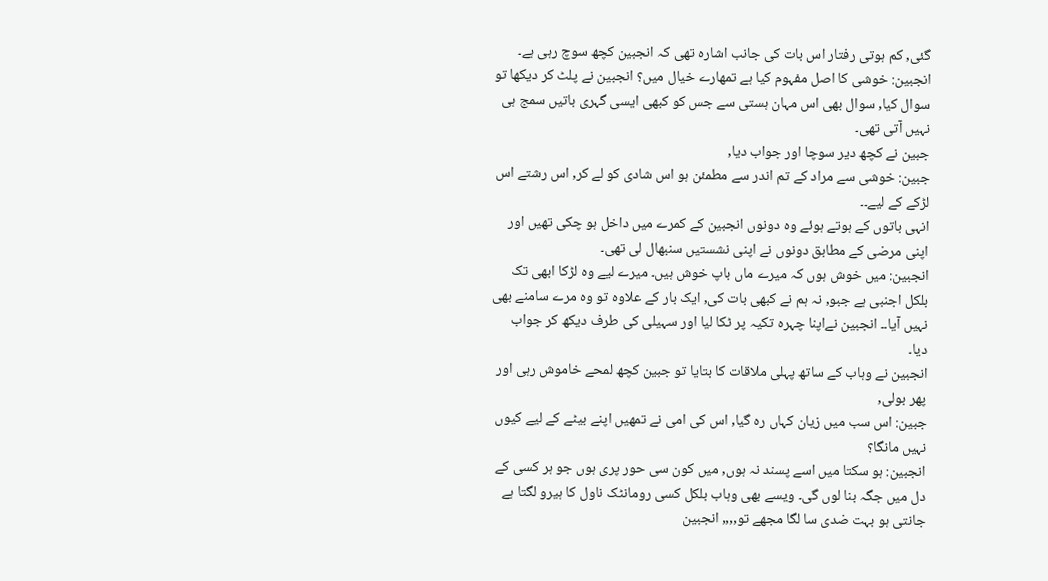گئی, کم ہوتی رفتار اس بات کی جانب اشارہ تھی کہ انجبین کچھ سوچ رہی ہے۔
انجبین: خوشی کا اصل مفہوم کیا ہے تمھارے خیال میں؟ انجبین نے پلٹ کر دیکھا تو سوال کیا, سوال بھی اس مہان ہستی سے جس کو کبھی ایسی گہری باتیں سمج ہی نہیں آتی تھی۔
جبین نے کچھ دیر سوچا اور جواب دیا,
جبین: خوشی سے مراد کے تم اندر سے مطمئن ہو اس شادی کو لے کر, اس رشتے اس لڑکے کے لیے۔۔
انہی باتوں کے ہوتے ہوئے وہ دونوں انجبین کے کمرے میں داخل ہو چکی تھیں اور اپنی مرضی کے مطابق دونوں نے اپنی نشستیں سنبھال لی تھی۔
انجبین: میں خوش ہوں کہ میرے ماں باپ خوش ہیں۔ میرے لیے وہ لڑکا ابھی تک بلکل اجنبی ہے جبو, نہ ہم نے کبھی بات کی, ایک بار کے علاوہ تو وہ مرے سامنے بھی نہیں آیا۔۔ انجبین نےاپنا چہرہ تکیہ پر ٹکا لیا اور سہیلی کی طرف دیکھ کر جواب دیا۔
انجبین نے وہاب کے ساتھ پہلی ملاقات کا بتایا تو جبین کچھ لمحے خاموش رہی اور پھر بولی,
جبین: اس سب میں زیان کہاں رہ گیا, اس کی امی نے تمھیں اپنے بیٹے کے لیے کیوں نہیں مانگا؟
انجبین: ہو سکتا میں اسے پسند نہ ہوں, میں کون سی حور پری ہوں جو ہر کسی کے دل میں جگہ بنا لوں گی۔ ویسے بھی وہاب بلکل کسی رومانٹک ناول کا ہیرو لگتا ہے جانتی ہو بہت ضدی سا لگا مجھے تو,,,, انجبین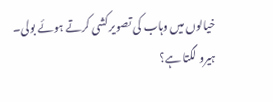خیالوں میں وہاب کی تصویر کشی کرتے ہوئے بولی۔
ہیرو لگتا ہے؟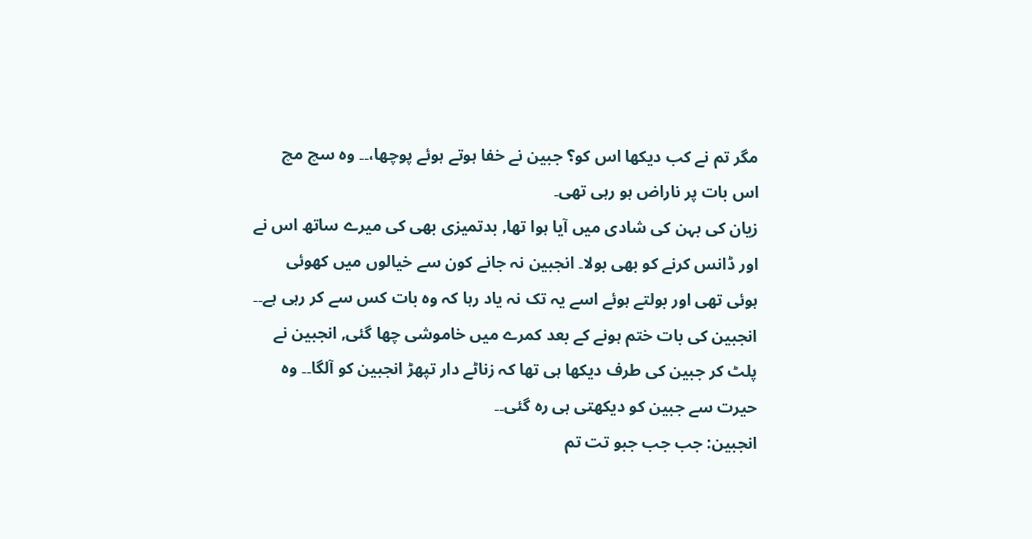مگر تم نے کب دیکھا اس کو؟ جبین نے خفا ہوتے ہوئے پوچھا،۔۔ وہ سچ مچ اس بات پر ناراض ہو رہی تھی۔
زیان کی بہن کی شادی میں آیا ہوا تھا, بدتمیزی بھی کی میرے ساتھ اس نے اور ڈانس کرنے کو بھی بولا۔ انجبین نہ جانے کون سے خیالوں میں کھوئی ہوئی تھی اور بولتے ہوئے اسے یہ تک نہ یاد رہا کہ وہ بات کس سے کر رہی ہے۔۔
انجبین کی بات ختم ہونے کے بعد کمرے میں خاموشی چھا گئی, انجبین نے پلٹ کر جبین کی طرف دیکھا ہی تھا کہ زناٹے دار تپھڑ انجبین کو آلگا۔۔ وہ حیرت سے جبین کو دیکھتی ہی رہ گئی۔۔
انجبین: جب جب جبو تت تم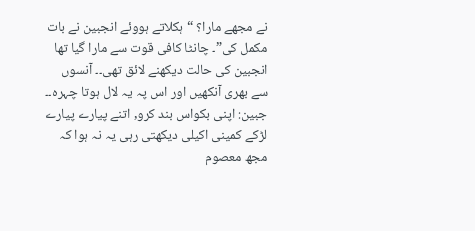نے مجھے مارا؟ “ہکلاتے ہووئے انجبین نے بات مکمل کی”۔ چانٹا کافی قوت سے مارا گیا تھا انجبین کی حالت دیکھنے لائق تھی۔۔ آنسوں سے بھری آنکھیں اور اس پہ یہ لال ہوتا چہرہ۔۔
جبین: اپنی بکواس بند کرو, اتنے پیارے پیارے لڑکے کمینی اکیلی دیکھتی رہی یہ نہ ہوا کہ مجھ معصوم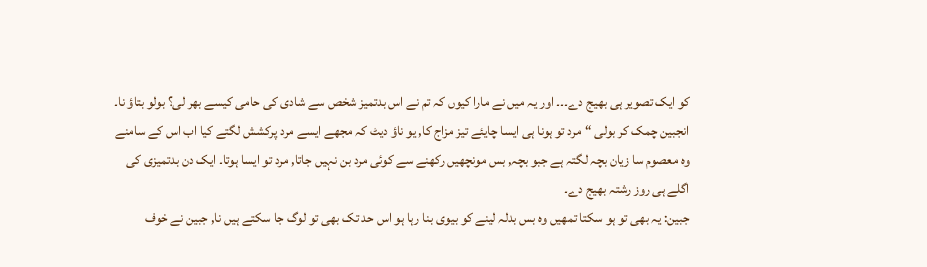کو ایک تصویر ہی بھیج دے۔۔۔ اور یہ میں نے مارا کیوں کہ تم نے اس بدتمیز شخص سے شادی کی حامی کیسے بھر لی؟ بولو بتاؤ نا۔
انجبین چمک کر بولی “مرد تو ہونا ہی ایسا چایئے تیز مزاج کا, یو ناؤ دیٹ کہ مجھے ایسے مرد پرکشش لگتے کیا اب اس کے سامنے وہ معصوم سا زیان بچہ لگتہ ہے جبو بچہ, بس مونچھیں رکھنے سے کوئی مرد بن نہیں جاتا, مرد تو ایسا ہوتا۔ ایک دن بدتمیزی کی اگلے ہی روز رشتہ بھیج دے۔
جبین: یہ بھی تو ہو سکتا تمھیں وہ بس بدلہ لینے کو بیوی بنا رہا ہو اس حد تک بھی تو لوگ جا سکتے ہیں نا, جبین نے خوف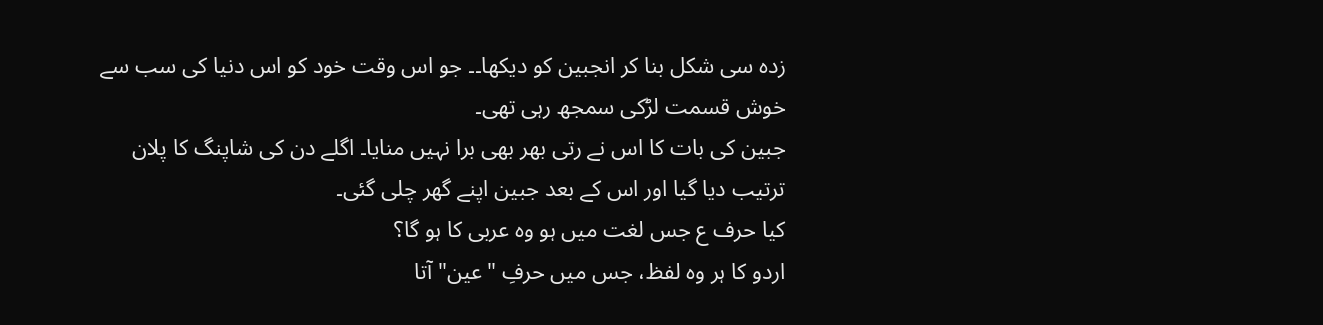زدہ سی شکل بنا کر انجبین کو دیکھا۔۔ جو اس وقت خود کو اس دنیا کی سب سے خوش قسمت لڑکی سمجھ رہی تھی۔
جبین کی بات کا اس نے رتی بھر بھی برا نہیں منایا۔ اگلے دن کی شاپنگ کا پلان ترتیب دیا گیا اور اس کے بعد جبین اپنے گھر چلی گئی۔
کیا حرف ع جس لغت میں ہو وہ عربی کا ہو گا؟
اردو کا ہر وہ لفظ، جس میں حرفِ "عین" آتا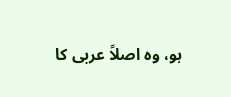ہو، وہ اصلاً عربی کا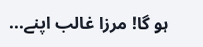ہو گا! مرزا غالب اپنے...